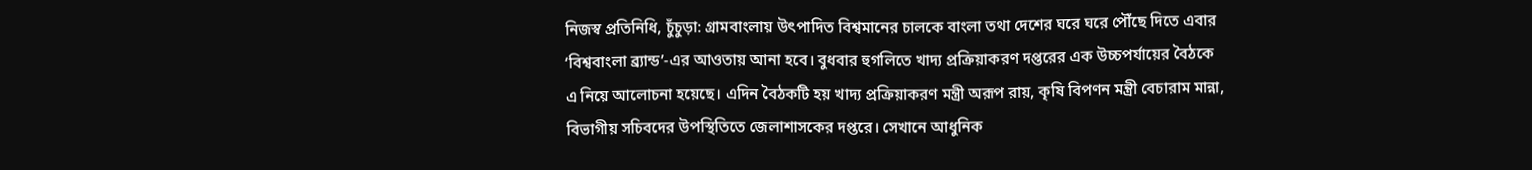নিজস্ব প্রতিনিধি, চুঁচুড়া: গ্রামবাংলায় উৎপাদিত বিশ্বমানের চালকে বাংলা তথা দেশের ঘরে ঘরে পৌঁছে দিতে এবার ‘বিশ্ববাংলা ব্র্যান্ড’-এর আওতায় আনা হবে। বুধবার হুগলিতে খাদ্য প্রক্রিয়াকরণ দপ্তরের এক উচ্চপর্যায়ের বৈঠকে এ নিয়ে আলোচনা হয়েছে। এদিন বৈঠকটি হয় খাদ্য প্রক্রিয়াকরণ মন্ত্রী অরূপ রায়, কৃষি বিপণন মন্ত্রী বেচারাম মান্না, বিভাগীয় সচিবদের উপস্থিতিতে জেলাশাসকের দপ্তরে। সেখানে আধুনিক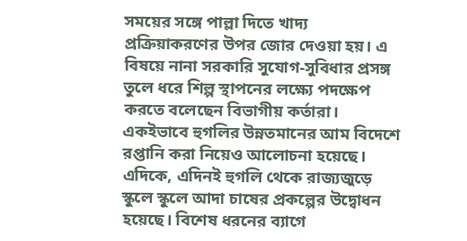সময়ের সঙ্গে পাল্লা দিতে খাদ্য প্রক্রিয়াকরণের উপর জোর দেওয়া হয়। এ বিষয়ে নানা সরকারি সুযোগ-সুবিধার প্রসঙ্গ তুলে ধরে শিল্প স্থাপনের লক্ষ্যে পদক্ষেপ করতে বলেছেন বিভাগীয় কর্তারা। একইভাবে হুগলির উন্নতমানের আম বিদেশে রপ্তানি করা নিয়েও আলোচনা হয়েছে।
এদিকে, এদিনই হুগলি থেকে রাজ্যজুড়ে স্কুলে স্কুলে আদা চাষের প্রকল্পের উদ্বোধন হয়েছে। বিশেষ ধরনের ব্যাগে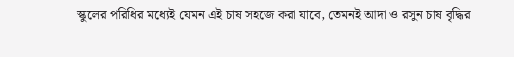স্কুলের পরিধির মধ্যেই যেমন এই চাষ সহজে করা যাবে, তেমনই আদা ও রসুন চাষ বৃদ্ধির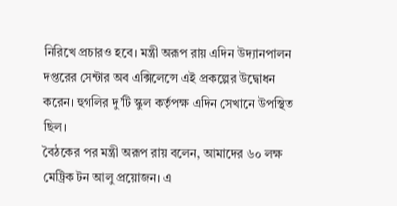নিরিখে প্রচারও হবে। মন্ত্রী অরূপ রায় এদিন উদ্যানপালন দপ্তরের সেন্টার অব এক্সিলেন্সে এই প্রকল্পের উদ্বোধন করেন। হুগলির দু’টি স্কুল কর্তৃপক্ষ এদিন সেখানে উপস্থিত ছিল।
বৈঠকের পর মন্ত্রী অরূপ রায় বলেন, আমাদের ৬০ লক্ষ মেট্রিক টন আলু প্রয়োজন। এ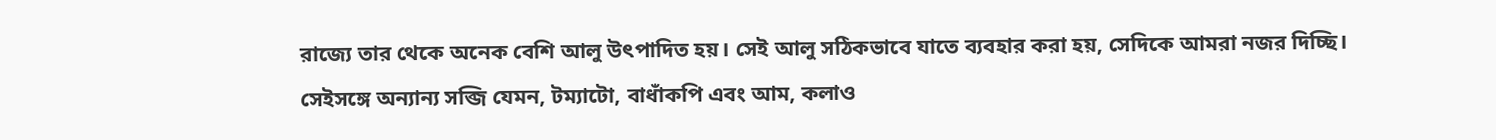রাজ্যে তার থেকে অনেক বেশি আলু উৎপাদিত হয়। সেই আলু সঠিকভাবে যাতে ব্যবহার করা হয়, সেদিকে আমরা নজর দিচ্ছি। সেইসঙ্গে অন্যান্য সব্জি যেমন, টম্যাটো, বাধাঁকপি এবং আম, কলাও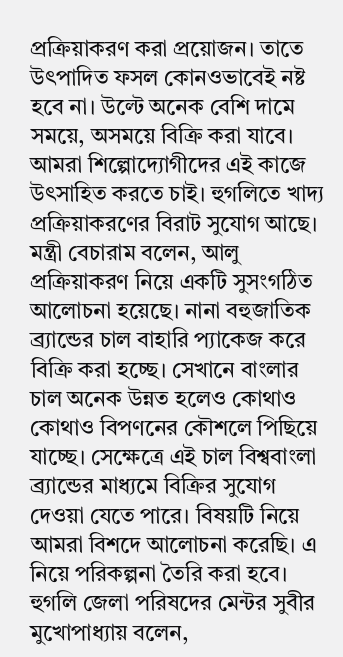প্রক্রিয়াকরণ করা প্রয়োজন। তাতে উৎপাদিত ফসল কোনওভাবেই নষ্ট হবে না। উল্টে অনেক বেশি দামে সময়ে, অসময়ে বিক্রি করা যাবে। আমরা শিল্পোদ্যোগীদের এই কাজে উৎসাহিত করতে চাই। হুগলিতে খাদ্য প্রক্রিয়াকরণের বিরাট সুযোগ আছে।
মন্ত্রী বেচারাম বলেন, আলু প্রক্রিয়াকরণ নিয়ে একটি সুসংগঠিত আলোচনা হয়েছে। নানা বহুজাতিক ব্র্যান্ডের চাল বাহারি প্যাকেজ করে বিক্রি করা হচ্ছে। সেখানে বাংলার চাল অনেক উন্নত হলেও কোথাও কোথাও বিপণনের কৌশলে পিছিয়ে যাচ্ছে। সেক্ষেত্রে এই চাল বিশ্ববাংলা ব্র্যান্ডের মাধ্যমে বিক্রির সুযোগ দেওয়া যেতে পারে। বিষয়টি নিয়ে আমরা বিশদে আলোচনা করেছি। এ নিয়ে পরিকল্পনা তৈরি করা হবে। হুগলি জেলা পরিষদের মেন্টর সুবীর মুখোপাধ্যায় বলেন,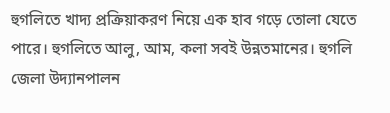হুগলিতে খাদ্য প্রক্রিয়াকরণ নিয়ে এক হাব গড়ে তোলা যেতে পারে। হুগলিতে আলু, আম, কলা সবই উন্নতমানের। হুগলি জেলা উদ্যানপালন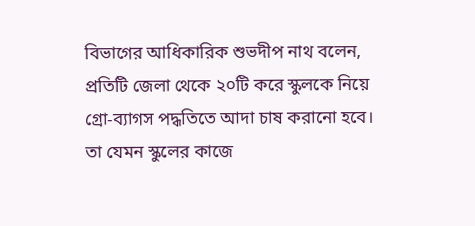বিভাগের আধিকারিক শুভদীপ নাথ বলেন, প্রতিটি জেলা থেকে ২০টি করে স্কুলকে নিয়ে গ্রো-ব্যাগস পদ্ধতিতে আদা চাষ করানো হবে। তা যেমন স্কুলের কাজে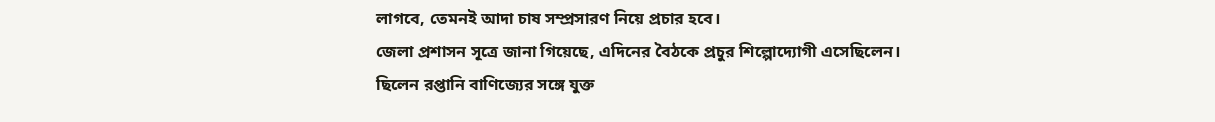লাগবে, তেমনই আদা চাষ সম্প্রসারণ নিয়ে প্রচার হবে।
জেলা প্রশাসন সূত্রে জানা গিয়েছে, এদিনের বৈঠকে প্রচুর শিল্পোদ্যোগী এসেছিলেন। ছিলেন রপ্তানি বাণিজ্যের সঙ্গে যুক্ত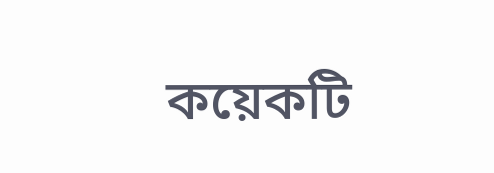কয়েকটি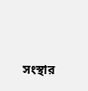সংস্থার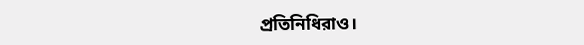প্রতিনিধিরাও।